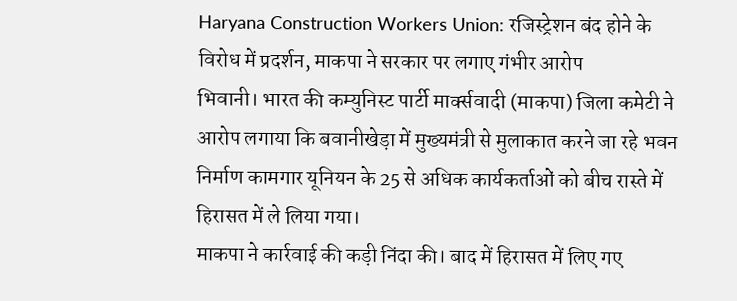Haryana Construction Workers Union: रजिस्ट्रेशन बंद होने के विरोध में प्रदर्शन, माकपा ने सरकार पर लगाए गंभीर आरोप
भिवानी। भारत की कम्युनिस्ट पार्टी मार्क्सवादी (माकपा) जिला कमेटी ने आरोप लगाया कि बवानीखेड़ा में मुख्यमंत्री से मुलाकात करने जा रहे भवन निर्माण कामगार यूनियन के 25 से अधिक कार्यकर्ताओं को बीच रास्ते में हिरासत में ले लिया गया।
माकपा ने कार्रवाई की कड़ी निंदा की। बाद में हिरासत में लिए गए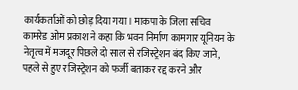कार्यकर्ताओं को छोड़ दिया गया। माकपा के जिला सचिव कामरेड ओम प्रकाश ने कहा कि भवन निर्माण कामगार यूनियन के नेतृत्व में मजदूर पिछले दो साल से रजिस्ट्रेशन बंद किए जाने, पहले से हुए रजिस्ट्रेशन को फर्जी बताकर रद्द करने और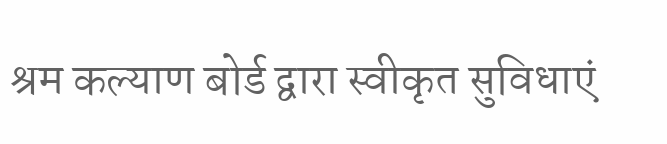श्रम कल्याण बोर्ड द्वारा स्वीकृत सुविधाएं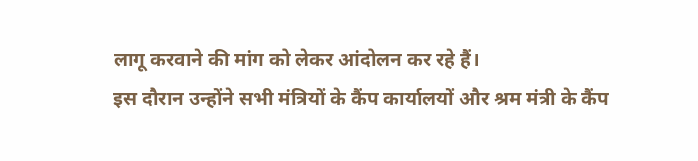लागू करवाने की मांग को लेकर आंदोलन कर रहे हैं।
इस दौरान उन्होंने सभी मंत्रियों के कैंप कार्यालयों और श्रम मंत्री के कैंप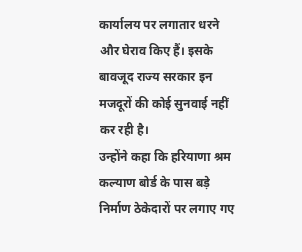कार्यालय पर लगातार धरने और घेराव किए हैं। इसके बावजूद राज्य सरकार इन मजदूरों की कोई सुनवाई नहीं कर रही है।
उन्होंने कहा कि हरियाणा श्रम कल्याण बोर्ड के पास बड़े निर्माण ठेकेदारों पर लगाए गए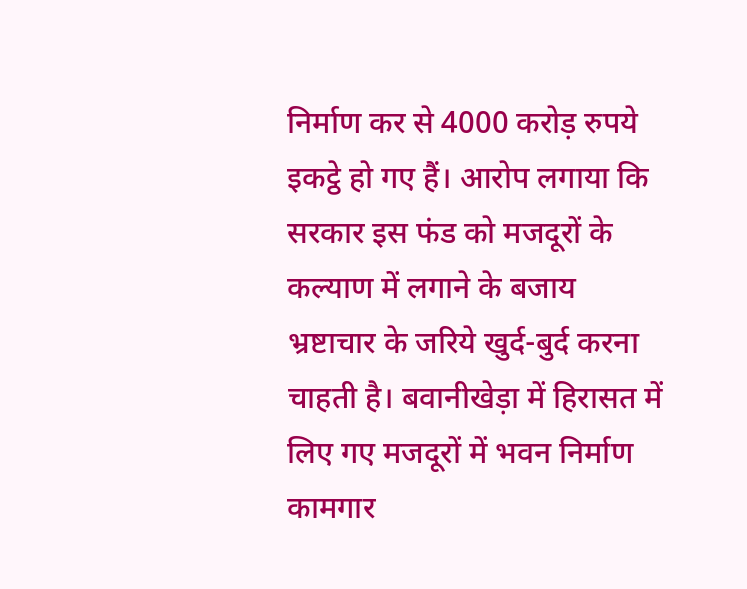निर्माण कर से 4000 करोड़ रुपये इकट्ठे हो गए हैं। आरोप लगाया कि सरकार इस फंड को मजदूरों के कल्याण में लगाने के बजाय भ्रष्टाचार के जरिये खुर्द-बुर्द करना चाहती है। बवानीखेड़ा में हिरासत में लिए गए मजदूरों में भवन निर्माण कामगार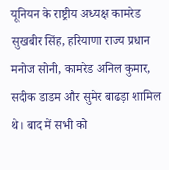यूनियन के राष्ट्रीय अध्यक्ष कामरेड सुखबीर सिंह, हरियाणा राज्य प्रधान मनोज सोनी, कामरेड अनिल कुमार, सदीक डाडम और सुमेर बाढड़ा शामिल थे। बाद में सभी को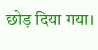छोड़ दिया गया।